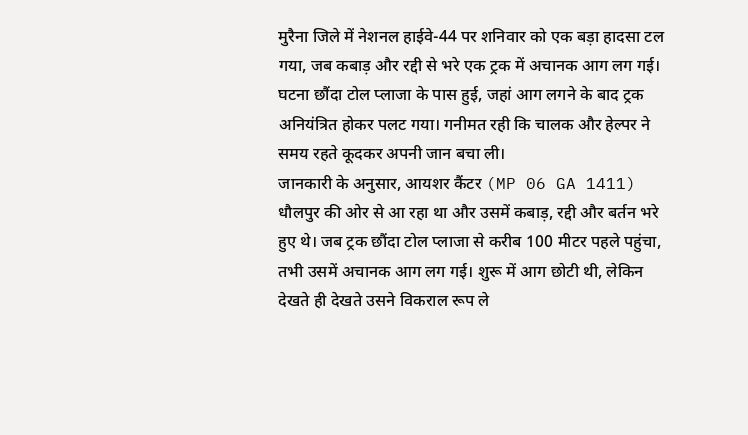मुरैना जिले में नेशनल हाईवे-44 पर शनिवार को एक बड़ा हादसा टल गया, जब कबाड़ और रद्दी से भरे एक ट्रक में अचानक आग लग गई। घटना छौंदा टोल प्लाजा के पास हुई, जहां आग लगने के बाद ट्रक अनियंत्रित होकर पलट गया। गनीमत रही कि चालक और हेल्पर ने समय रहते कूदकर अपनी जान बचा ली।
जानकारी के अनुसार, आयशर कैंटर (MP 06 GA 1411) धौलपुर की ओर से आ रहा था और उसमें कबाड़, रद्दी और बर्तन भरे हुए थे। जब ट्रक छौंदा टोल प्लाजा से करीब 100 मीटर पहले पहुंचा, तभी उसमें अचानक आग लग गई। शुरू में आग छोटी थी, लेकिन देखते ही देखते उसने विकराल रूप ले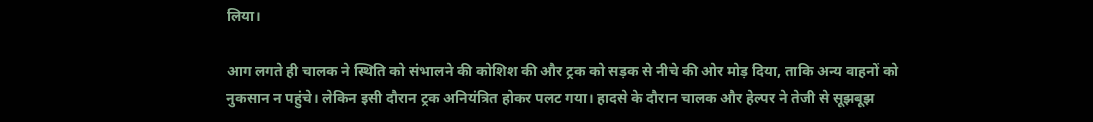लिया।

आग लगते ही चालक ने स्थिति को संभालने की कोशिश की और ट्रक को सड़क से नीचे की ओर मोड़ दिया, ताकि अन्य वाहनों को नुकसान न पहुंचे। लेकिन इसी दौरान ट्रक अनियंत्रित होकर पलट गया। हादसे के दौरान चालक और हेल्पर ने तेजी से सूझबूझ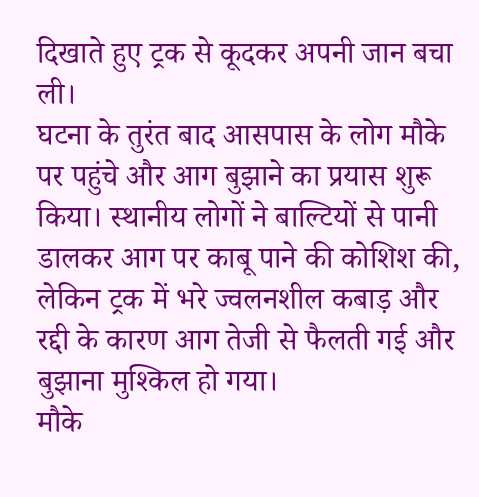दिखाते हुए ट्रक से कूदकर अपनी जान बचा ली।
घटना के तुरंत बाद आसपास के लोग मौके पर पहुंचे और आग बुझाने का प्रयास शुरू किया। स्थानीय लोगों ने बाल्टियों से पानी डालकर आग पर काबू पाने की कोशिश की, लेकिन ट्रक में भरे ज्वलनशील कबाड़ और रद्दी के कारण आग तेजी से फैलती गई और बुझाना मुश्किल हो गया।
मौके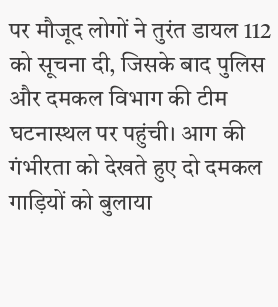पर मौजूद लोगों ने तुरंत डायल 112 को सूचना दी, जिसके बाद पुलिस और दमकल विभाग की टीम घटनास्थल पर पहुंची। आग की गंभीरता को देखते हुए दो दमकल गाड़ियों को बुलाया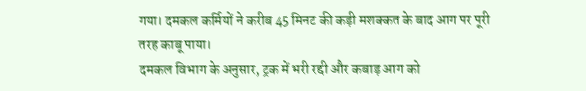गया। दमकल कर्मियों ने करीब 45 मिनट की कड़ी मशक्कत के बाद आग पर पूरी तरह काबू पाया।
दमकल विभाग के अनुसार, ट्रक में भरी रद्दी और कबाड़ आग को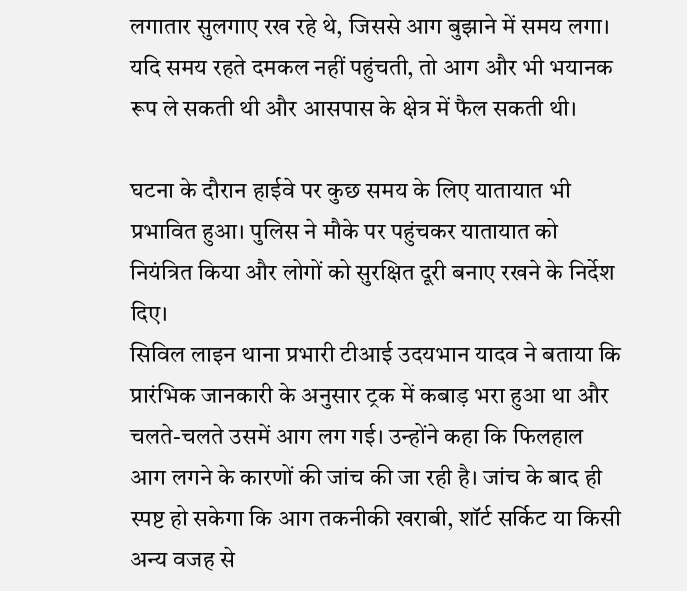लगातार सुलगाए रख रहे थे, जिससे आग बुझाने में समय लगा। यदि समय रहते दमकल नहीं पहुंचती, तो आग और भी भयानक रूप ले सकती थी और आसपास के क्षेत्र में फैल सकती थी।

घटना के दौरान हाईवे पर कुछ समय के लिए यातायात भी प्रभावित हुआ। पुलिस ने मौके पर पहुंचकर यातायात को नियंत्रित किया और लोगों को सुरक्षित दूरी बनाए रखने के निर्देश दिए।
सिविल लाइन थाना प्रभारी टीआई उदयभान यादव ने बताया कि प्रारंभिक जानकारी के अनुसार ट्रक में कबाड़ भरा हुआ था और चलते-चलते उसमें आग लग गई। उन्होंने कहा कि फिलहाल आग लगने के कारणों की जांच की जा रही है। जांच के बाद ही स्पष्ट हो सकेगा कि आग तकनीकी खराबी, शॉर्ट सर्किट या किसी अन्य वजह से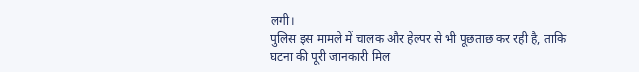लगी।
पुलिस इस मामले में चालक और हेल्पर से भी पूछताछ कर रही है, ताकि घटना की पूरी जानकारी मिल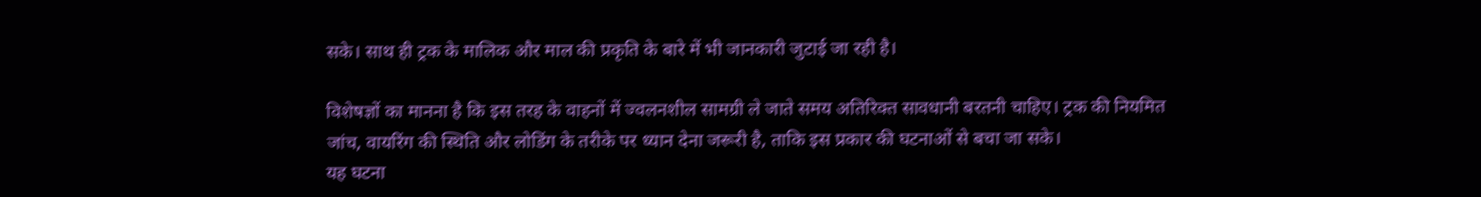सके। साथ ही ट्रक के मालिक और माल की प्रकृति के बारे में भी जानकारी जुटाई जा रही है।

विशेषज्ञों का मानना है कि इस तरह के वाहनों में ज्वलनशील सामग्री ले जाते समय अतिरिक्त सावधानी बरतनी चाहिए। ट्रक की नियमित जांच, वायरिंग की स्थिति और लोडिंग के तरीके पर ध्यान देना जरूरी है, ताकि इस प्रकार की घटनाओं से बचा जा सके।
यह घटना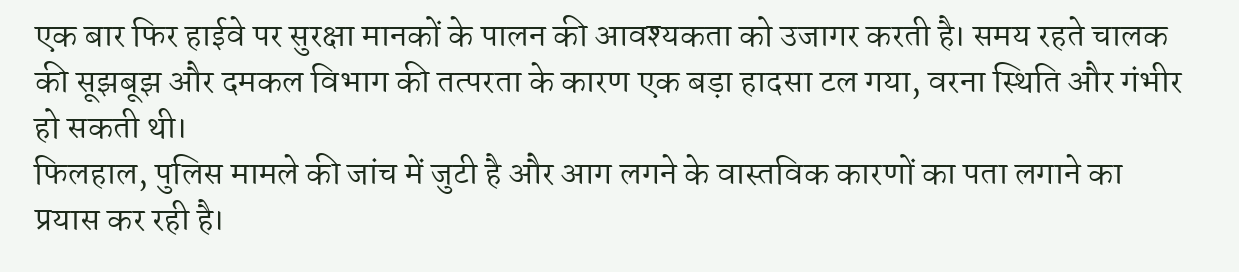एक बार फिर हाईवे पर सुरक्षा मानकों के पालन की आवश्यकता को उजागर करती है। समय रहते चालक की सूझबूझ और दमकल विभाग की तत्परता के कारण एक बड़ा हादसा टल गया, वरना स्थिति और गंभीर हो सकती थी।
फिलहाल, पुलिस मामले की जांच में जुटी है और आग लगने के वास्तविक कारणों का पता लगाने का प्रयास कर रही है।